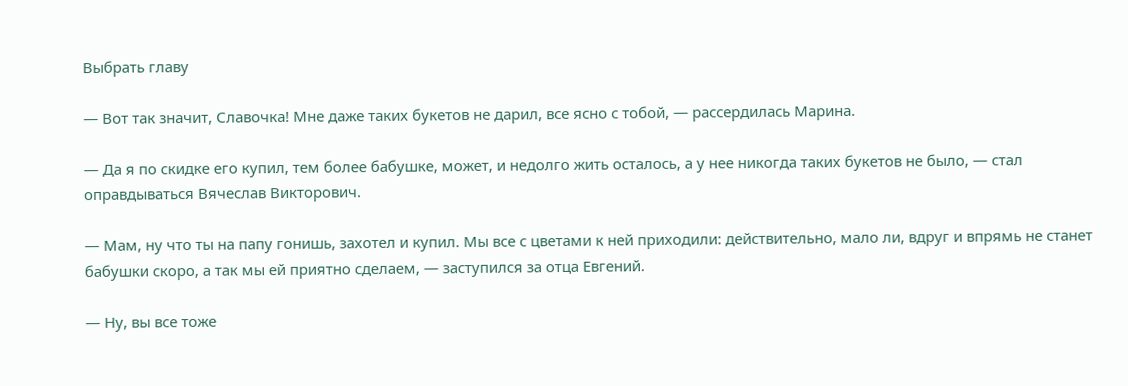Выбрать главу

— Вот так значит, Славочка! Мне даже таких букетов не дарил, все ясно с тобой, — рассердилась Марина.

— Да я по скидке его купил, тем более бабушке, может, и недолго жить осталось, а у нее никогда таких букетов не было, — стал оправдываться Вячеслав Викторович.

— Мам, ну что ты на папу гонишь, захотел и купил. Мы все с цветами к ней приходили: действительно, мало ли, вдруг и впрямь не станет бабушки скоро, а так мы ей приятно сделаем, — заступился за отца Евгений.

— Ну, вы все тоже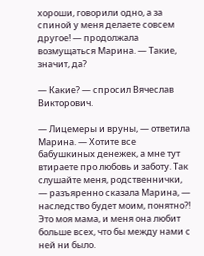хороши, говорили одно, а за спиной у меня делаете совсем другое! — продолжала возмущаться Марина. — Такие, значит, да?

— Какие? — спросил Вячеслав Викторович.

— Лицемеры и вруны, — ответила Марина. — Хотите все бабушкиных денежек, а мне тут втираете про любовь и заботу. Так слушайте меня, родственнички, — разъяренно сказала Марина, — наследство будет моим, понятно?! Это моя мама, и меня она любит больше всех, что бы между нами с ней ни было.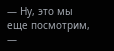— Ну, это мы еще посмотрим, —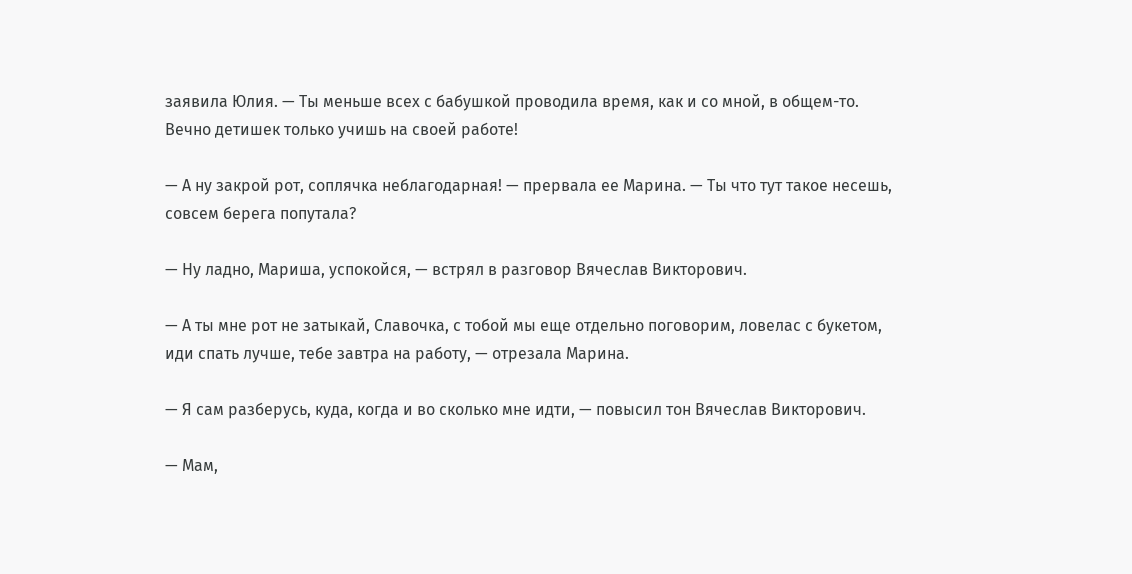заявила Юлия. — Ты меньше всех с бабушкой проводила время, как и со мной, в общем-то. Вечно детишек только учишь на своей работе!

— А ну закрой рот, соплячка неблагодарная! — прервала ее Марина. — Ты что тут такое несешь, совсем берега попутала?

— Ну ладно, Мариша, успокойся, — встрял в разговор Вячеслав Викторович.

— А ты мне рот не затыкай, Славочка, с тобой мы еще отдельно поговорим, ловелас с букетом, иди спать лучше, тебе завтра на работу, — отрезала Марина.

— Я сам разберусь, куда, когда и во сколько мне идти, — повысил тон Вячеслав Викторович.

— Мам,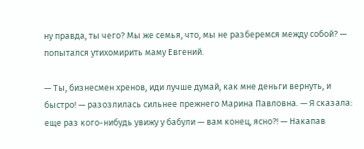ну правда, ты чего? Мы же семья, что, мы не разберемся между собой? — попытался утихомирить маму Евгений.

— Ты, бизнесмен хренов, иди лучше думай, как мне деньги вернуть, и быстро! — разозлилась сильнее прежнего Марина Павловна. — Я сказала: еще раз кого-нибудь увижу у бабули — вам конец, ясно?! — Накапав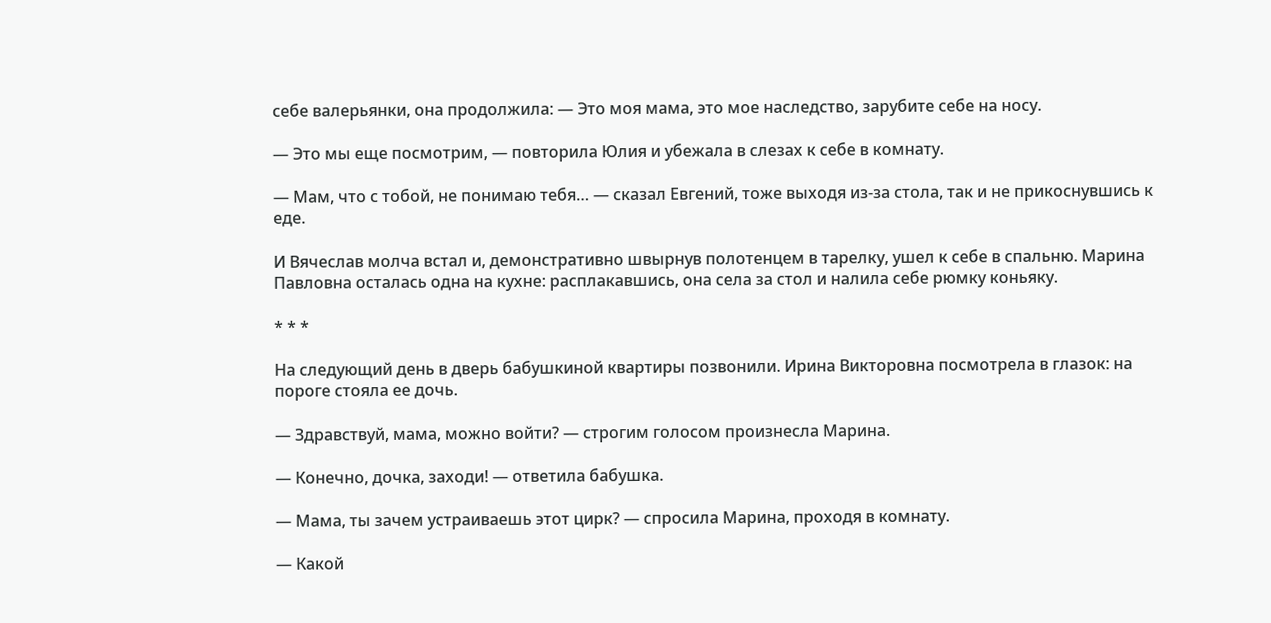себе валерьянки, она продолжила: — Это моя мама, это мое наследство, зарубите себе на носу.

— Это мы еще посмотрим, — повторила Юлия и убежала в слезах к себе в комнату.

— Мам, что с тобой, не понимаю тебя… — сказал Евгений, тоже выходя из-за стола, так и не прикоснувшись к еде.

И Вячеслав молча встал и, демонстративно швырнув полотенцем в тарелку, ушел к себе в спальню. Марина Павловна осталась одна на кухне: расплакавшись, она села за стол и налила себе рюмку коньяку.

* * *

На следующий день в дверь бабушкиной квартиры позвонили. Ирина Викторовна посмотрела в глазок: на пороге стояла ее дочь.

— Здравствуй, мама, можно войти? — строгим голосом произнесла Марина.

— Конечно, дочка, заходи! — ответила бабушка.

— Мама, ты зачем устраиваешь этот цирк? — спросила Марина, проходя в комнату.

— Какой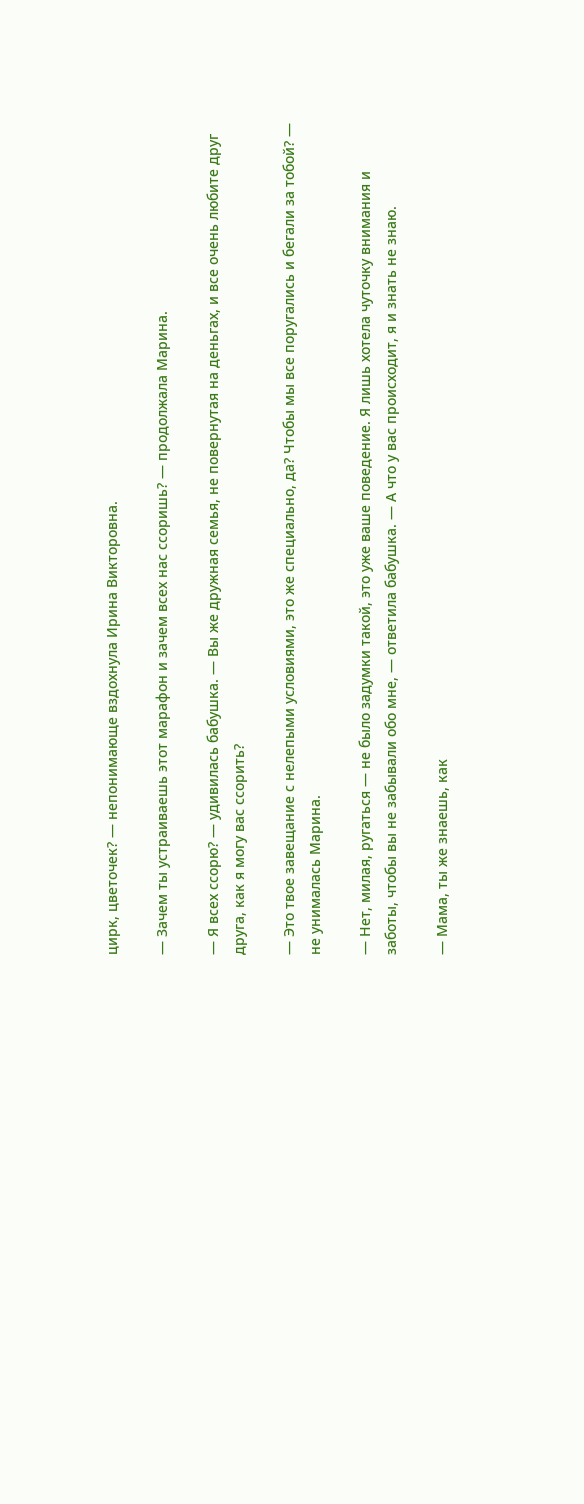цирк, цветочек? — непонимающе вздохнула Ирина Викторовна.

— Зачем ты устраиваешь этот марафон и зачем всех нас ссоришь? — продолжала Марина.

— Я всех ссорю? — удивилась бабушка. — Вы же дружная семья, не повернутая на деньгах, и все очень любите друг друга, как я могу вас ссорить?

— Это твое завещание с нелепыми условиями, это же специально, да? Чтобы мы все поругались и бегали за тобой? — не унималась Марина.

— Нет, милая, ругаться — не было задумки такой, это уже ваше поведение. Я лишь хотела чуточку внимания и заботы, чтобы вы не забывали обо мне, — ответила бабушка. — А что у вас происходит, я и знать не знаю.

— Мама, ты же знаешь, как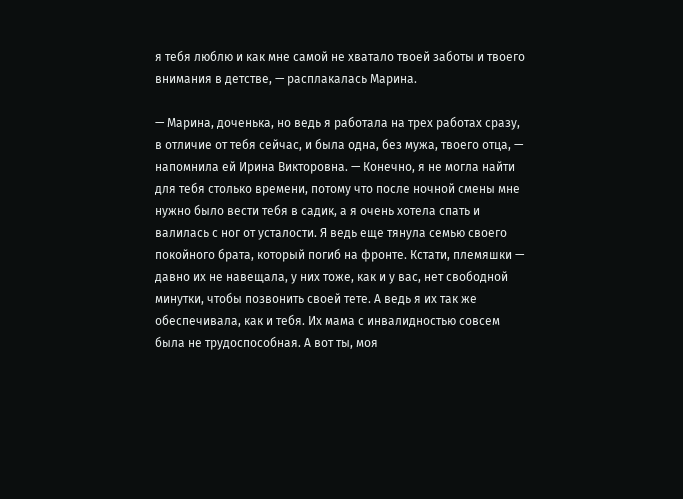я тебя люблю и как мне самой не хватало твоей заботы и твоего внимания в детстве, — расплакалась Марина.

— Марина, доченька, но ведь я работала на трех работах сразу, в отличие от тебя сейчас, и была одна, без мужа, твоего отца, — напомнила ей Ирина Викторовна. — Конечно, я не могла найти для тебя столько времени, потому что после ночной смены мне нужно было вести тебя в садик, а я очень хотела спать и валилась с ног от усталости. Я ведь еще тянула семью своего покойного брата, который погиб на фронте. Кстати, племяшки — давно их не навещала, у них тоже, как и у вас, нет свободной минутки, чтобы позвонить своей тете. А ведь я их так же обеспечивала, как и тебя. Их мама с инвалидностью совсем была не трудоспособная. А вот ты, моя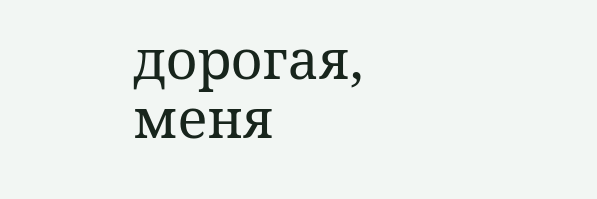дорогая, меня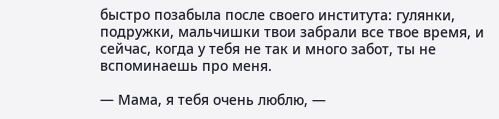быстро позабыла после своего института: гулянки, подружки, мальчишки твои забрали все твое время, и сейчас, когда у тебя не так и много забот, ты не вспоминаешь про меня.

— Мама, я тебя очень люблю, —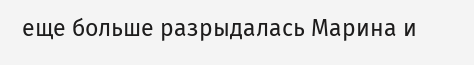еще больше разрыдалась Марина и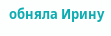обняла Ирину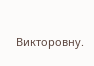Викторовну.